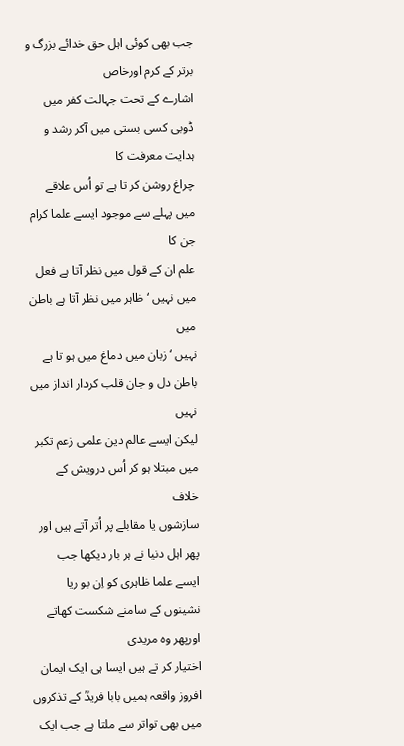جب بھی کوئی اہل حق خدائے بزرگ و برتر کے کرم اورخاص
اشارے کے تحت جہالت کفر میں ڈوبی کسی بستی میں آکر رشد و ہدایت معرفت کا
چراغ روشن کر تا ہے تو اُس علاقے میں پہلے سے موجود ایسے علما کرام جن کا
علم ان کے قول میں نظر آتا ہے فعل میں نہیں ‘ ظاہر میں نظر آتا ہے باطن میں
نہیں ‘ زبان میں دماغ میں ہو تا ہے باطن دل و جان قلب کردار انداز میں نہیں
لیکن ایسے عالم دین علمی زعم تکبر میں مبتلا ہو کر اُس درویش کے خلاف
سازشوں یا مقابلے پر اُتر آتے ہیں اور پھر اہل دنیا نے ہر بار دیکھا جب
ایسے علما ظاہری کو اِن بو ریا نشینوں کے سامنے شکست کھاتے اورپھر وہ مریدی
اختیار کر تے ہیں ایسا ہی ایک ایمان افروز واقعہ ہمیں بابا فریدؒ کے تذکروں
میں بھی تواتر سے ملتا ہے جب ایک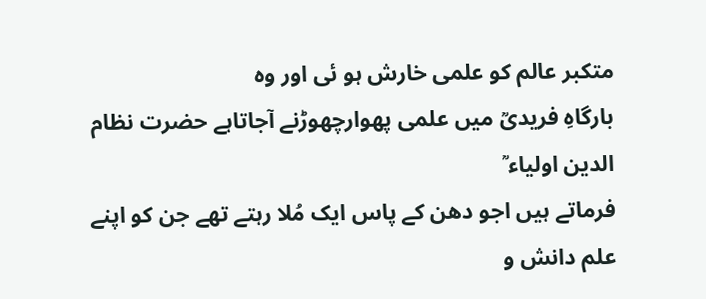متکبر عالم کو علمی خارش ہو ئی اور وہ
بارگاہِ فریدیؒ میں علمی پھوارچھوڑنے آجاتاہے حضرت نظام الدین اولیاء ؒ
فرماتے ہیں اجو دھن کے پاس ایک مُلا رہتے تھے جن کو اپنے علم دانش و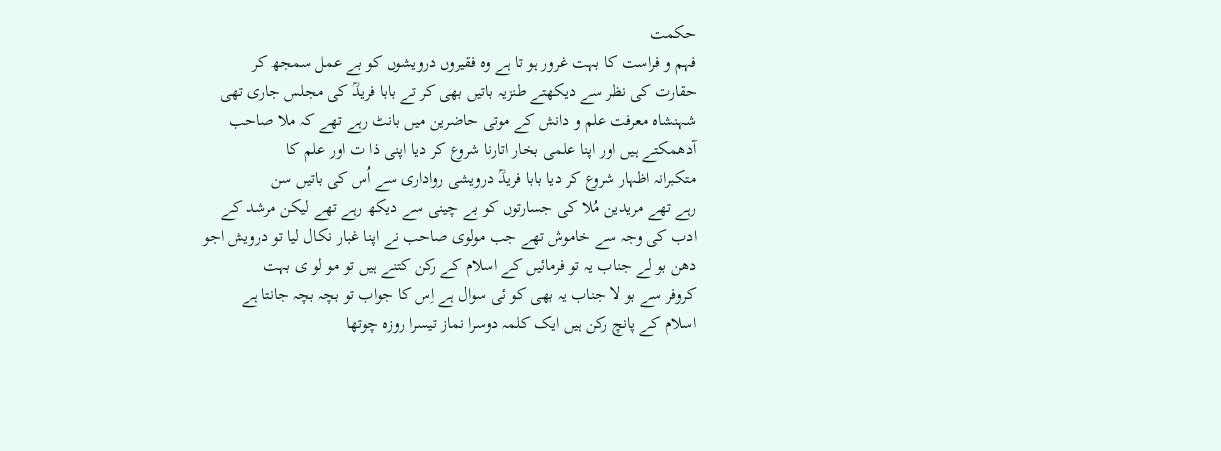حکمت
فہم و فراست کا بہت غرور ہو تا ہے وہ فقیروں درویشوں کو بے عمل سمجھ کر
حقارت کی نظر سے دیکھتے طنزیہ باتیں بھی کر تے بابا فریدؒ کی مجلس جاری تھی
شہنشاہ معرفت علم و دانش کے موتی حاضرین میں بانٹ رہے تھے کہ ملا صاحب
آدھمکتے ہیں اور اپنا علمی بخار اتارنا شروع کر دیا اپنی ذا ت اور علم کا
متکبرانہ اظہار شروع کر دیا بابا فریدؒ درویشی رواداری سے اُس کی باتیں سن
رہے تھے مریدین مُلا کی جسارتوں کو بے چینی سے دیکھ رہے تھے لیکن مرشد کے
ادب کی وجہ سے خاموش تھے جب مولوی صاحب نے اپنا غبار نکال لیا تو درویش اجو
دھن بو لے جناب یہ تو فرمائیں کے اسلام کے رکن کتنے ہیں تو مو لو ی بہت
کروفر سے بو لا جناب یہ بھی کو ئی سوال ہے اِس کا جواب تو بچہ بچہ جانتا ہے
اسلام کے پانچ رکن ہیں ایک کلمہ دوسرا نماز تیسرا روزہ چوتھا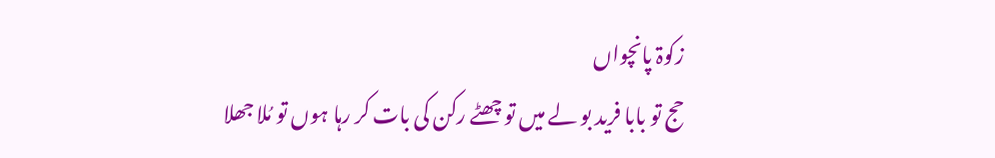زکوۃ پانچواں
حج تو بابا فرید بو لے میں تو چھٹے رکن کی بات کر رہا ہوں تو مُلا جھلا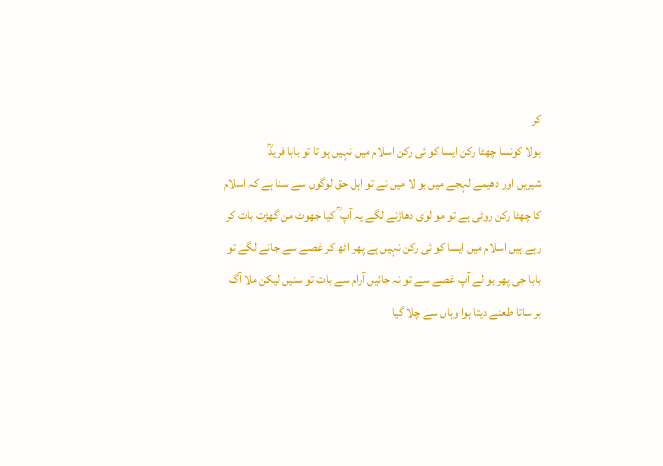کر
بولا کونسا چھٹا رکن ایسا کو ئی رکن اسلام میں نہیں ہو تا تو بابا فریدؒ
شیریں اور دھیمے لہجے میں بو لا میں نے تو اہل حق لوگوں سے سنا ہے کہ اسلام
کا چھٹا رکن روٹی ہے تو مو لوی دھاڑنے لگے یہ آپ ؒ کیا جھوٹ من گھڑت بات کر
رہے ہیں اسلام میں ایسا کو ئی رکن نہیں ہے پھر اٹھ کر غصے سے جانے لگے تو
بابا جی پھر بو لے آپ غصے سے تو نہ جائیں آرام سے بات تو سنیں لیکن ملا آگ
بر ساتا طعنے دیتا ہوا وہاں سے چلا گیا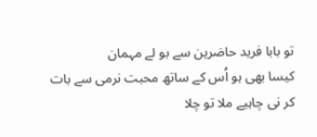تو بابا فرید حاضرین سے بو لے مہمان
کیسا بھی ہو اُس کے ساتھ محبت نرمی سے بات کر نی چاہیے ملا تو چلا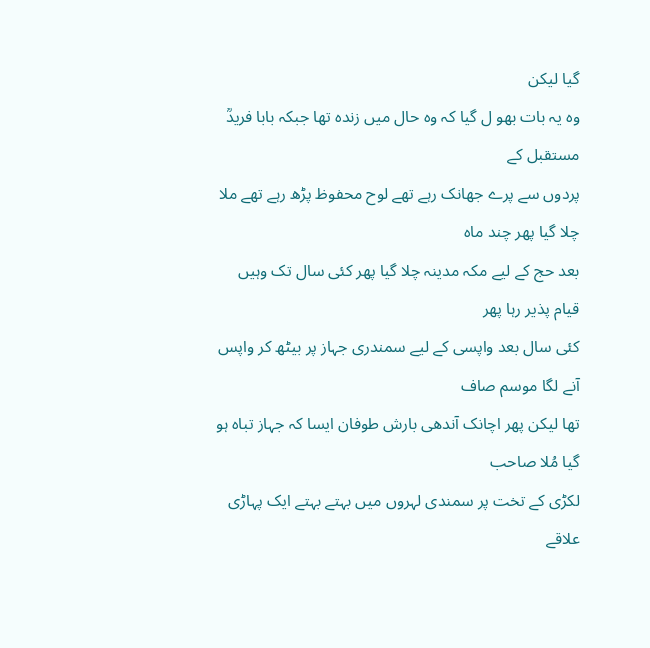گیا لیکن
وہ یہ بات بھو ل گیا کہ وہ حال میں زندہ تھا جبکہ بابا فریدؒ مستقبل کے
پردوں سے پرے جھانک رہے تھے لوح محفوظ پڑھ رہے تھے ملا چلا گیا پھر چند ماہ
بعد حج کے لیے مکہ مدینہ چلا گیا پھر کئی سال تک وہیں قیام پذیر رہا پھر
کئی سال بعد واپسی کے لیے سمندری جہاز پر بیٹھ کر واپس آنے لگا موسم صاف
تھا لیکن پھر اچانک آندھی بارش طوفان ایسا کہ جہاز تباہ ہو گیا مُلا صاحب
لکڑی کے تخت پر سمندی لہروں میں بہتے بہتے ایک پہاڑی علاقے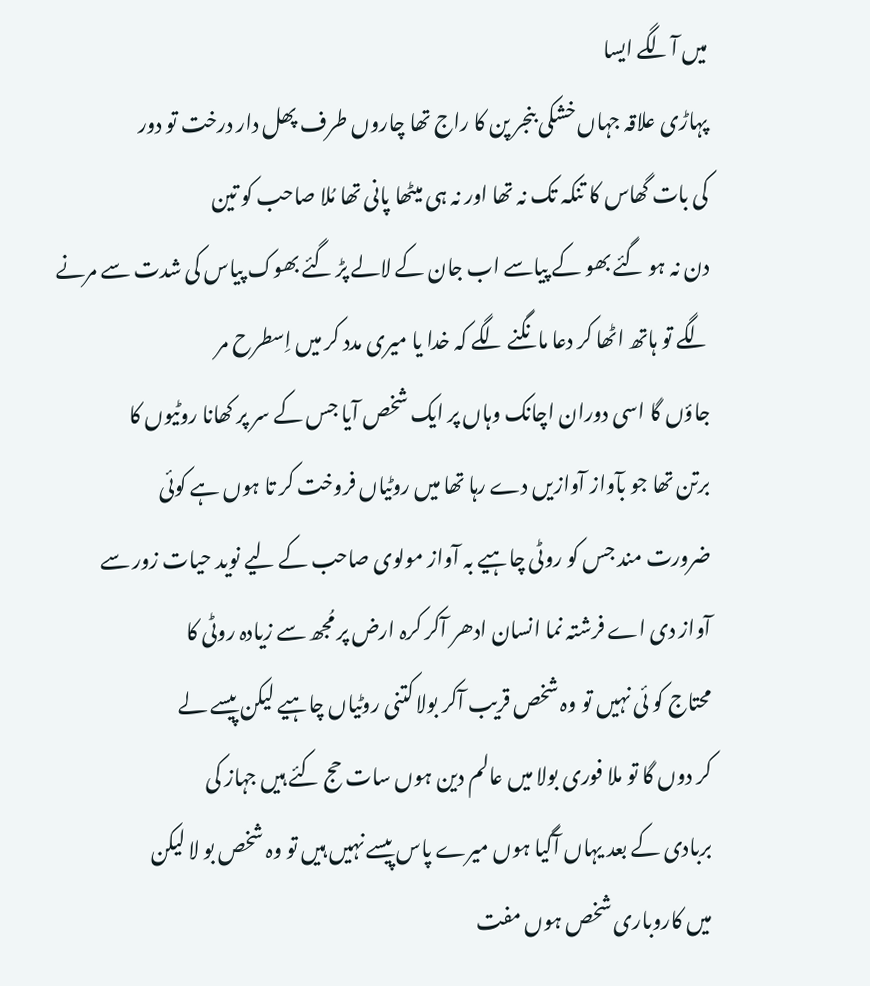میں آلگے ایسا
پہاڑی علاقہ جہاں خشکی بنجر پن کا راج تھا چاروں طرف پھل دار درخت تو دور
کی بات گھاس کا تنکہ تک نہ تھا اور نہ ہی میٹھا پانی تھا مُلا صاحب کو تین
دن نہ ہو گئے بھو کے پیاسے اب جان کے لالے پڑ گئے بھوک پیاس کی شدت سے مرنے
لگے تو ہاتھ اٹھا کر دعا مانگنے لگے کہ خدا یا میری مدد کر میں اِسطرح مر
جاؤں گا اسی دوران اچانک وہاں پر ایک شخص آیا جس کے سر پر کھانا روٹیوں کا
برتن تھا جو بآواز آوازیں دے رہا تھا میں روٹیاں فروخت کر تا ہوں ہے کوئی
ضرورت مند جس کو روٹی چاہیے بہ آواز مولوی صاحب کے لیے نوید حیات زور سے
آواز دی اے فرشتہ نما انسان ادھر آکر کرہ ارض پر مُجھ سے زیادہ روٹی کا
محتاج کو ئی نہیں تو وہ شخص قریب آکر بولا کتنی روٹیاں چاہیے لیکن پیسے لے
کر دوں گا تو ملا فوری بولا میں عالم دین ہوں سات حج کئے ہیں جہاز کی
بربادی کے بعد یہاں آگیا ہوں میرے پاس پیسے نہیں ہیں تو وہ شخص بو لا لیکن
میں کاروباری شخص ہوں مفت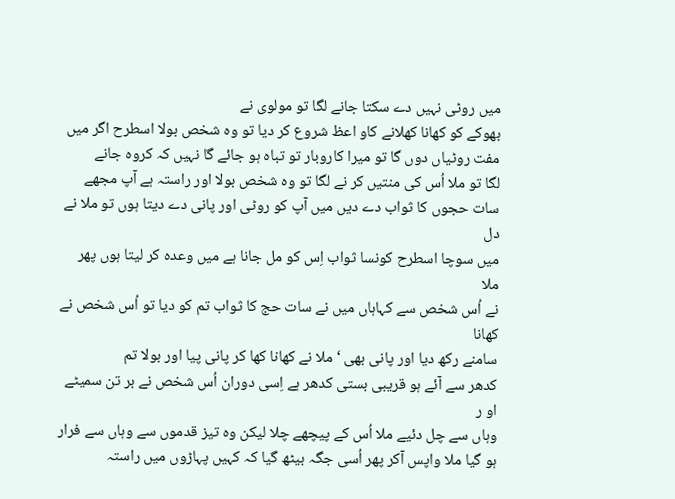میں روٹی نہیں دے سکتا جانے لگا تو مولوی نے
بھوکے کو کھانا کھلانے کاو اعظ شروع کر دیا تو وہ شخص بولا اسطرح اگر میں
مفت روٹیاں دوں گا تو میرا کاروبار تو تباہ ہو جائے گا نہیں کہ کروہ جانے
لگا تو ملا اُس کی منتیں کر نے لگا تو وہ شخص بولا اور راستہ ہے آپ مجھے
سات حجوں کا ثواب دے دیں میں آپ کو روٹی اور پانی دے دیتا ہوں تو ملا نے دل
میں سوچا اسطرح کونسا ثواب اِس کو مل جانا ہے میں وعدہ کر لیتا ہوں پھر ملا
نے اُس شخص سے کہاہاں میں نے سات حج کا ثواب تم کو دیا تو اُس شخص نے کھانا
سامنے رکھ دیا اور پانی بھی ‘ ملا نے کھانا کھا کر پانی پیا اور بولا تم
کدھر سے آئے ہو قریبی بستی کدھر ہے اِسی دوران اُس شخص نے بر تن سمیٹے او ر
وہاں سے چل دئیے ملا اُس کے پیچھے چلا لیکن وہ تیز قدموں سے وہاں سے فرار
ہو گیا ملا واپس آکر پھر اُسی جگہ بیٹھ گیا کہ کہیں پہاڑوں میں راستہ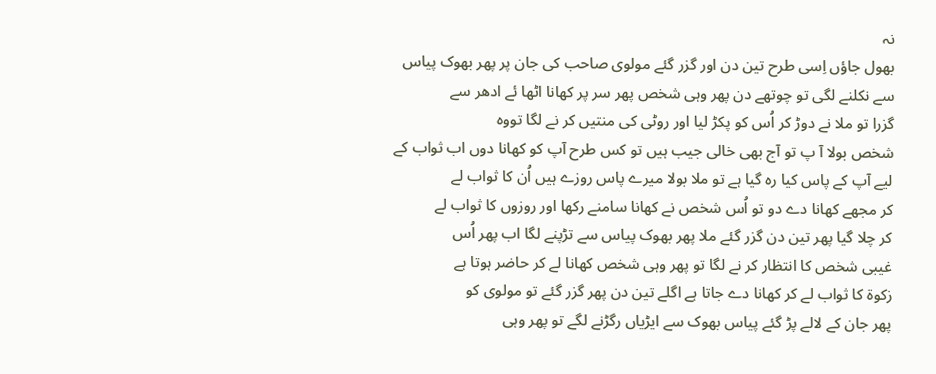نہ
بھول جاؤں اِسی طرح تین دن اور گزر گئے مولوی صاحب کی جان پر پھر بھوک پیاس
سے نکلنے لگی تو چوتھے دن پھر وہی شخص پھر سر پر کھانا اٹھا ئے ادھر سے
گزرا تو ملا نے دوڑ کر اُس کو پکڑ لیا اور روٹی کی منتیں کر نے لگا تووہ
شخص بولا آ پ تو آج بھی خالی جیب ہیں تو کس طرح آپ کو کھانا دوں اب ثواب کے
لیے آپ کے پاس کیا رہ گیا ہے تو ملا بولا میرے پاس روزے ہیں اُن کا ثواب لے
کر مجھے کھانا دے دو تو اُس شخص نے کھانا سامنے رکھا اور روزوں کا ثواب لے
کر چلا گیا پھر تین دن گزر گئے ملا پھر بھوک پیاس سے تڑپنے لگا اب پھر اُس
غیبی شخص کا انتظار کر نے لگا تو پھر وہی شخص کھانا لے کر حاضر ہوتا ہے
زکوۃ کا ثواب لے کر کھانا دے جاتا ہے اگلے تین دن پھر گزر گئے تو مولوی کو
پھر جان کے لالے پڑ گئے پیاس بھوک سے ایڑیاں رگڑنے لگے تو پھر وہی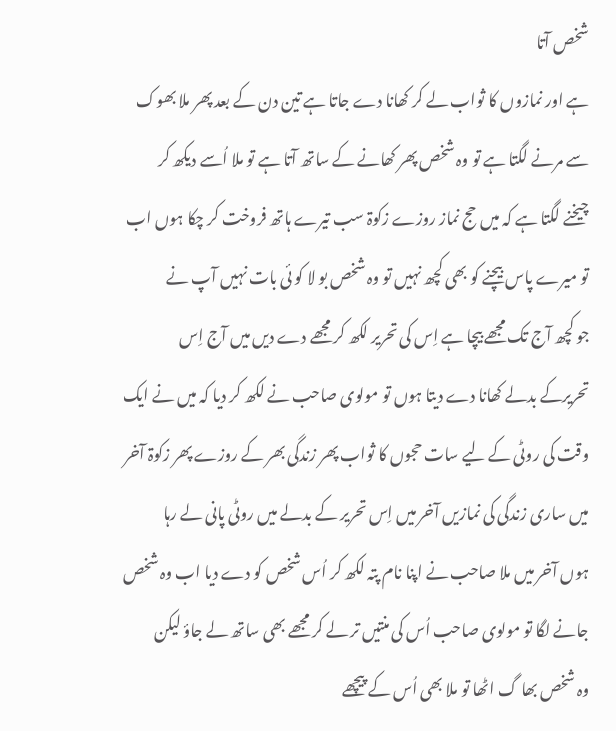شخص آتا
ہے اور نمازوں کا ثواب لے کر کھانا دے جاتا ہے تین دن کے بعد پھر ملا بھوک
سے مرنے لگتا ہے تو وہ شخص پھر کھانے کے ساتھ آتا ہے تو ملا اُسے دیکھ کر
چیخنے لگتا ہے کہ میں حج نماز روزے زکوۃ سب تیرے ہاتھ فروخت کر چکا ہوں اب
تو میرے پاس بیچنے کو بھی کچھ نہیں تو وہ شخص بو لا کو ئی بات نہیں آپ نے
جو کچھ آج تک مجھے بیچا ہے اِس کی تحریر لکھ کر مجھے دے دیں میں آج اِس
تحریرکے بدلے کھانا دے دیتا ہوں تو مولوی صاحب نے لکھ کر دیا کہ میں نے ایک
وقت کی روٹی کے لیے سات حجوں کا ثواب پھر زندگی بھر کے روزے پھر زکوۃ آخر
میں ساری زندگی کی نمازیں آخر میں اِس تحریر کے بدلے میں روٹی پانی لے رہا
ہوں آخر میں ملا صاحب نے اپنا نام پتہ لکھ کر اُس شخص کو دے دیا اب وہ شخص
جانے لگا تو مولوی صاحب اُس کی منتیں تر لے کر مجھے بھی ساتھ لے جاؤ لیکن
وہ شخص بھا گ اٹھا تو ملا بھی اُس کے پیچھے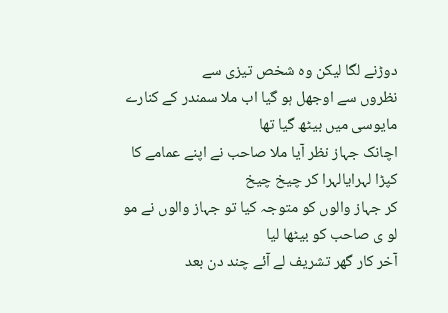دوڑنے لگا لیکن وہ شخص تیزی سے
نظروں سے اوجھل ہو گیا اب ملا سمندر کے کنارے مایوسی میں بیٹھ گیا تھا
اچانک جہاز نظر آیا ملا صاحب نے اپنے عمامے کا کپڑا لہرایالہرا کر چیخ چیخ
کر جہاز والوں کو متوجہ کیا تو جہاز والوں نے مو لو ی صاحب کو بیٹھا لیا
آخر کار گھر تشریف لے آئے چند دن بعد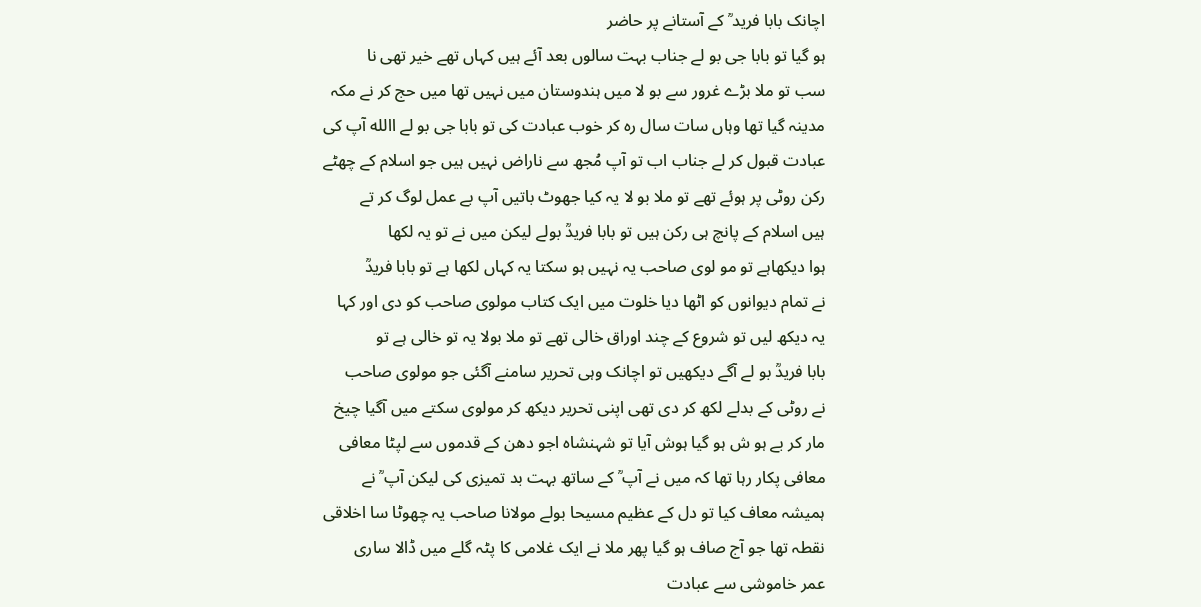اچانک بابا فرید ؒ کے آستانے پر حاضر
ہو گیا تو بابا جی بو لے جناب بہت سالوں بعد آئے ہیں کہاں تھے خیر تھی نا
سب تو ملا بڑے غرور سے بو لا میں ہندوستان میں نہیں تھا میں حج کر نے مکہ
مدینہ گیا تھا وہاں سات سال رہ کر خوب عبادت کی تو بابا جی بو لے االله آپ کی
عبادت قبول کر لے جناب اب تو آپ مُجھ سے ناراض نہیں ہیں جو اسلام کے چھٹے
رکن روٹی پر ہوئے تھے تو ملا بو لا یہ کیا جھوٹ باتیں آپ بے عمل لوگ کر تے
ہیں اسلام کے پانچ ہی رکن ہیں تو بابا فریدؒ بولے لیکن میں نے تو یہ لکھا
ہوا دیکھاہے تو مو لوی صاحب یہ نہیں ہو سکتا یہ کہاں لکھا ہے تو بابا فریدؒ
نے تمام دیوانوں کو اٹھا دیا خلوت میں ایک کتاب مولوی صاحب کو دی اور کہا
یہ دیکھ لیں تو شروع کے چند اوراق خالی تھے تو ملا بولا یہ تو خالی ہے تو
بابا فریدؒ بو لے آگے دیکھیں تو اچانک وہی تحریر سامنے آگئی جو مولوی صاحب
نے روٹی کے بدلے لکھ کر دی تھی اپنی تحریر دیکھ کر مولوی سکتے میں آگیا چیخ
مار کر بے ہو ش ہو گیا ہوش آیا تو شہنشاہ اجو دھن کے قدموں سے لپٹا معافی
معافی پکار رہا تھا کہ میں نے آپ ؒ کے ساتھ بہت بد تمیزی کی لیکن آپ ؒ نے
ہمیشہ معاف کیا تو دل کے عظیم مسیحا بولے مولانا صاحب یہ چھوٹا سا اخلاقی
نقطہ تھا جو آج صاف ہو گیا پھر ملا نے ایک غلامی کا پٹہ گلے میں ڈالا ساری
عمر خاموشی سے عبادت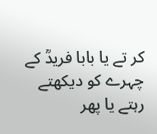کر تے یا بابا فریدؒ کے چہرے کو دیکھتے رہتے یا پھر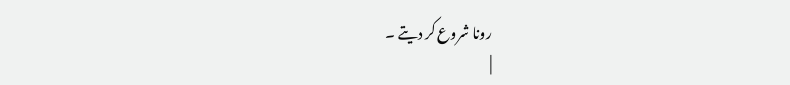رونا شروع کر دیتے ۔
|